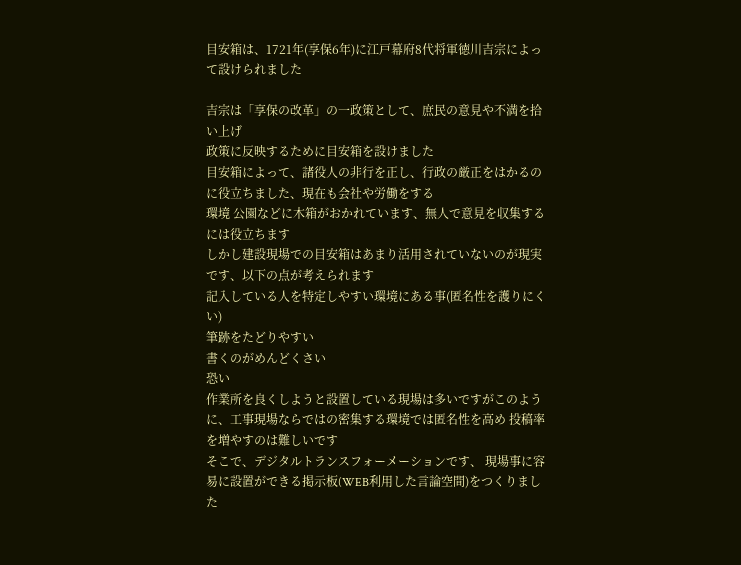目安箱は、1721年(享保6年)に江戸幕府8代将軍徳川吉宗によって設けられました

吉宗は「享保の改革」の一政策として、庶民の意見や不満を拾い上げ
政策に反映するために目安箱を設けました
目安箱によって、諸役人の非行を正し、行政の厳正をはかるのに役立ちました、現在も会社や労働をする
環境 公園などに木箱がおかれています、無人で意見を収集するには役立ちます
しかし建設現場での目安箱はあまり活用されていないのが現実です、以下の点が考えられます
記入している人を特定しやすい環境にある事(匿名性を護りにくい)
筆跡をたどりやすい
書くのがめんどくさい
恐い
作業所を良くしようと設置している現場は多いですがこのように、工事現場ならではの密集する環境では匿名性を高め 投稿率を増やすのは難しいです
そこで、デジタルトランスフォーメーションです、 現場事に容易に設置ができる掲示板(WEB利用した言論空間)をつくりました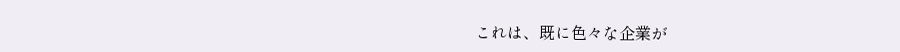これは、既に色々な企業が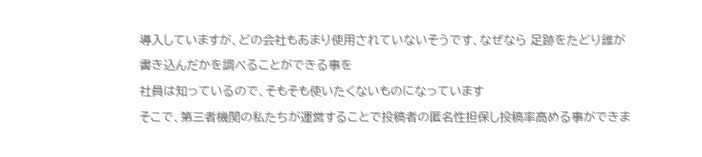導入していますが、どの会社もあまり使用されていないそうです、なぜなら 足跡をたどり誰が書き込んだかを調べることができる事を
社員は知っているので、そもそも使いたくないものになっています
そこで、第三者機関の私たちが運営することで投稿者の匿名性担保し投稿率高める事ができま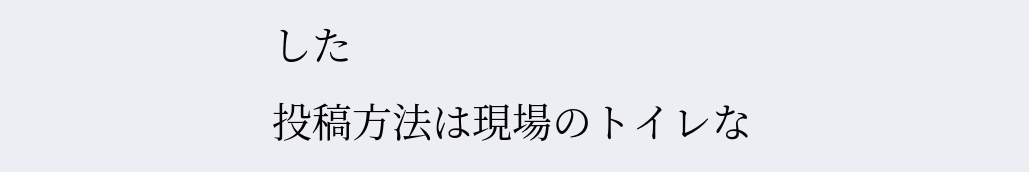した
投稿方法は現場のトイレな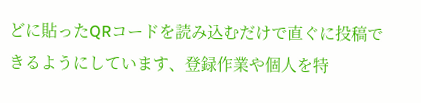どに貼ったQRコードを読み込むだけで直ぐに投稿できるようにしています、登録作業や個人を特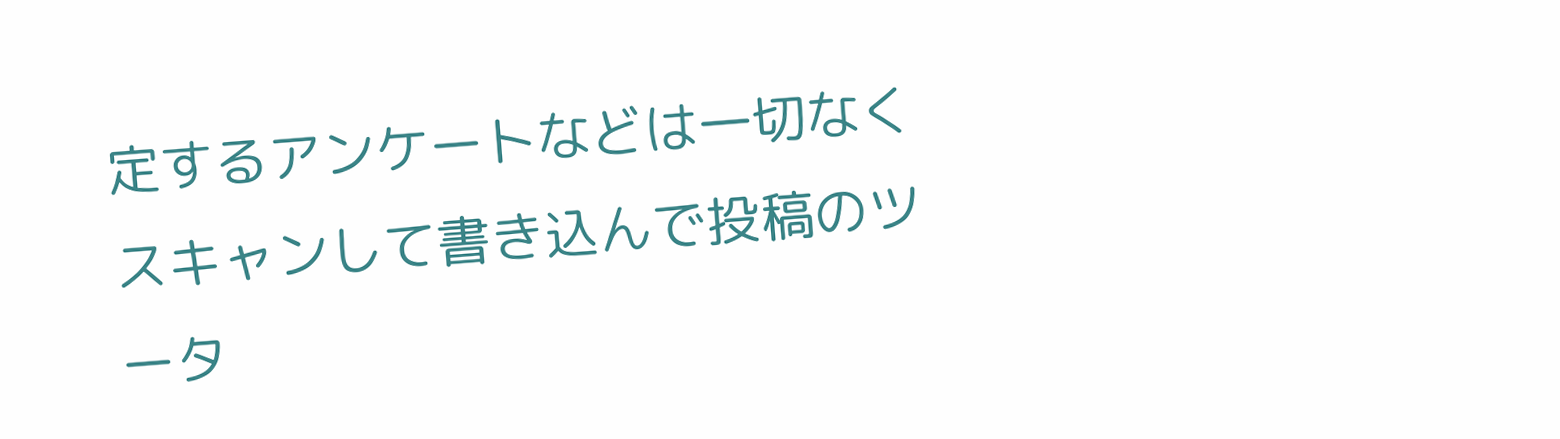定するアンケートなどは一切なくスキャンして書き込んで投稿のツータ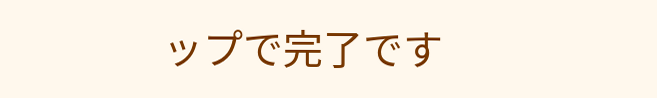ップで完了です